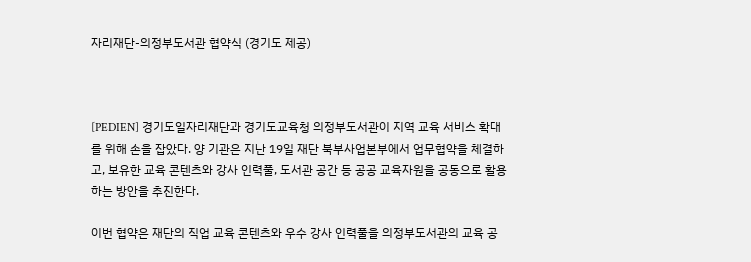자리재단-의정부도서관 협약식 (경기도 제공)



[PEDIEN] 경기도일자리재단과 경기도교육청 의정부도서관이 지역 교육 서비스 확대를 위해 손을 잡았다. 양 기관은 지난 19일 재단 북부사업본부에서 업무협약을 체결하고, 보유한 교육 콘텐츠와 강사 인력풀, 도서관 공간 등 공공 교육자원을 공동으로 활용하는 방안을 추진한다.

이번 협약은 재단의 직업 교육 콘텐츠와 우수 강사 인력풀을 의정부도서관의 교육 공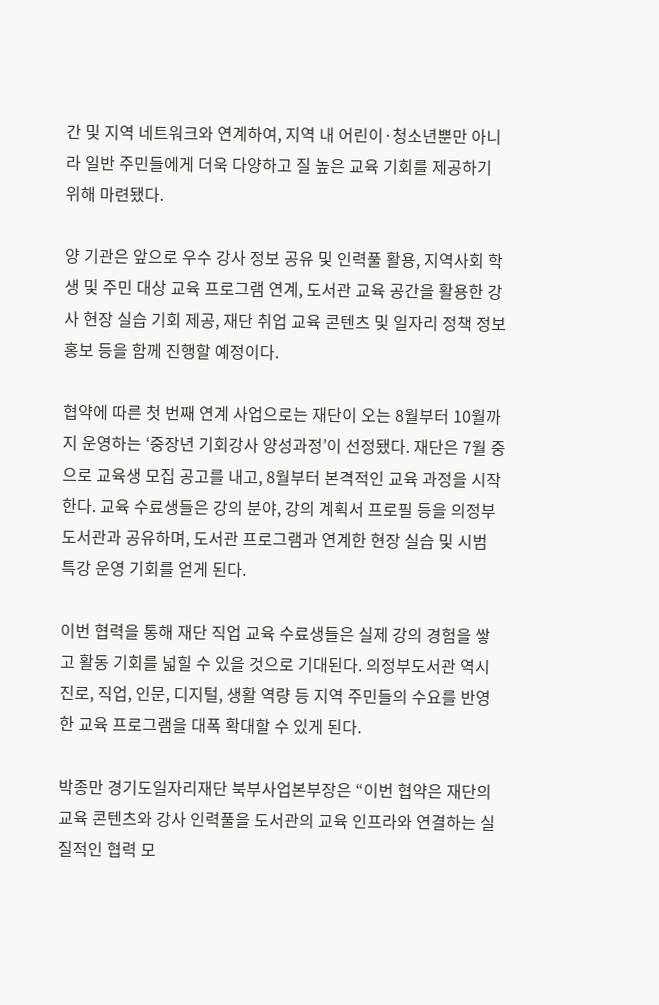간 및 지역 네트워크와 연계하여, 지역 내 어린이·청소년뿐만 아니라 일반 주민들에게 더욱 다양하고 질 높은 교육 기회를 제공하기 위해 마련됐다.

양 기관은 앞으로 우수 강사 정보 공유 및 인력풀 활용, 지역사회 학생 및 주민 대상 교육 프로그램 연계, 도서관 교육 공간을 활용한 강사 현장 실습 기회 제공, 재단 취업 교육 콘텐츠 및 일자리 정책 정보 홍보 등을 함께 진행할 예정이다.

협약에 따른 첫 번째 연계 사업으로는 재단이 오는 8월부터 10월까지 운영하는 ‘중장년 기회강사 양성과정’이 선정됐다. 재단은 7월 중으로 교육생 모집 공고를 내고, 8월부터 본격적인 교육 과정을 시작한다. 교육 수료생들은 강의 분야, 강의 계획서 프로필 등을 의정부도서관과 공유하며, 도서관 프로그램과 연계한 현장 실습 및 시범 특강 운영 기회를 얻게 된다.

이번 협력을 통해 재단 직업 교육 수료생들은 실제 강의 경험을 쌓고 활동 기회를 넓힐 수 있을 것으로 기대된다. 의정부도서관 역시 진로, 직업, 인문, 디지털, 생활 역량 등 지역 주민들의 수요를 반영한 교육 프로그램을 대폭 확대할 수 있게 된다.

박종만 경기도일자리재단 북부사업본부장은 “이번 협약은 재단의 교육 콘텐츠와 강사 인력풀을 도서관의 교육 인프라와 연결하는 실질적인 협력 모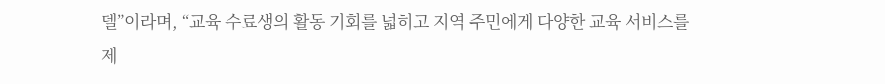델”이라며, “교육 수료생의 활동 기회를 넓히고 지역 주민에게 다양한 교육 서비스를 제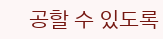공할 수 있도록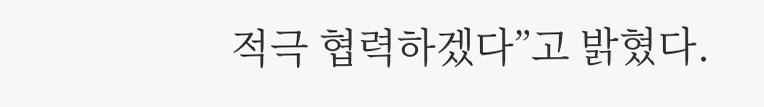적극 협력하겠다”고 밝혔다.